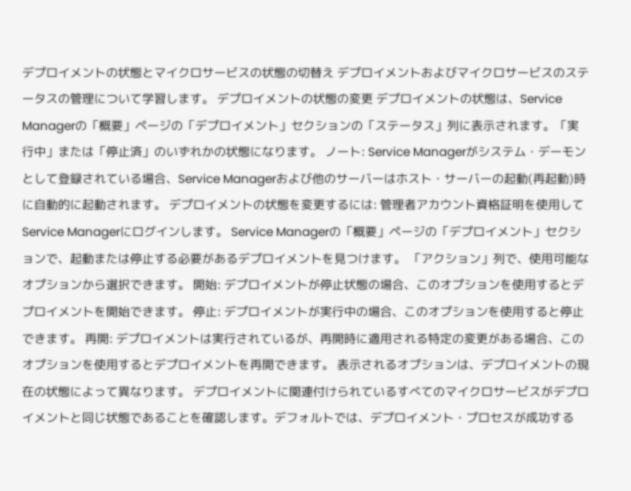デプロイメントの状態とマイクロサービスの状態の切替え デプロイメントおよびマイクロサービスのステータスの管理について学習します。 デプロイメントの状態の変更 デプロイメントの状態は、Service Managerの「概要」ページの「デプロイメント」セクションの「ステータス」列に表示されます。「実行中」または「停止済」のいずれかの状態になります。 ノート: Service Managerがシステム・デーモンとして登録されている場合、Service Managerおよび他のサーバーはホスト・サーバーの起動(再起動)時に自動的に起動されます。 デプロイメントの状態を変更するには: 管理者アカウント資格証明を使用してService Managerにログインします。 Service Managerの「概要」ページの「デプロイメント」セクションで、起動または停止する必要があるデプロイメントを見つけます。 「アクション」列で、使用可能なオプションから選択できます。 開始: デプロイメントが停止状態の場合、このオプションを使用するとデプロイメントを開始できます。 停止: デプロイメントが実行中の場合、このオプションを使用すると停止できます。 再開: デプロイメントは実行されているが、再開時に適用される特定の変更がある場合、このオプションを使用するとデプロイメントを再開できます。 表示されるオプションは、デプロイメントの現在の状態によって異なります。 デプロイメントに関連付けられているすべてのマイクロサービスがデプロイメントと同じ状態であることを確認します。デフォルトでは、デプロイメント・プロセスが成功する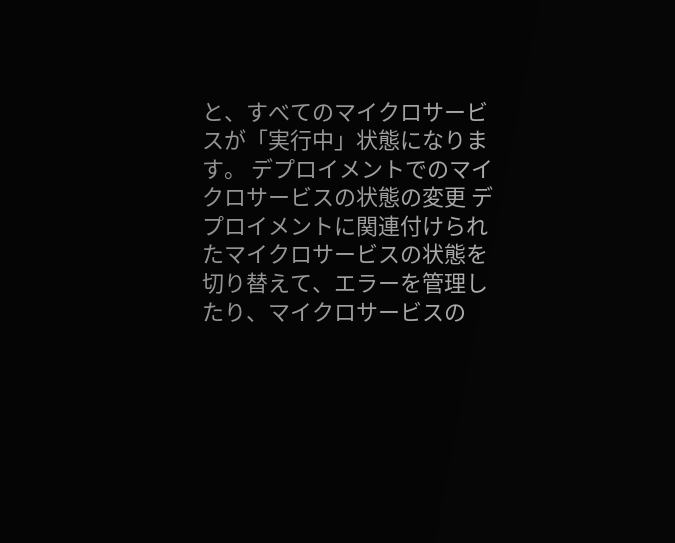と、すべてのマイクロサービスが「実行中」状態になります。 デプロイメントでのマイクロサービスの状態の変更 デプロイメントに関連付けられたマイクロサービスの状態を切り替えて、エラーを管理したり、マイクロサービスの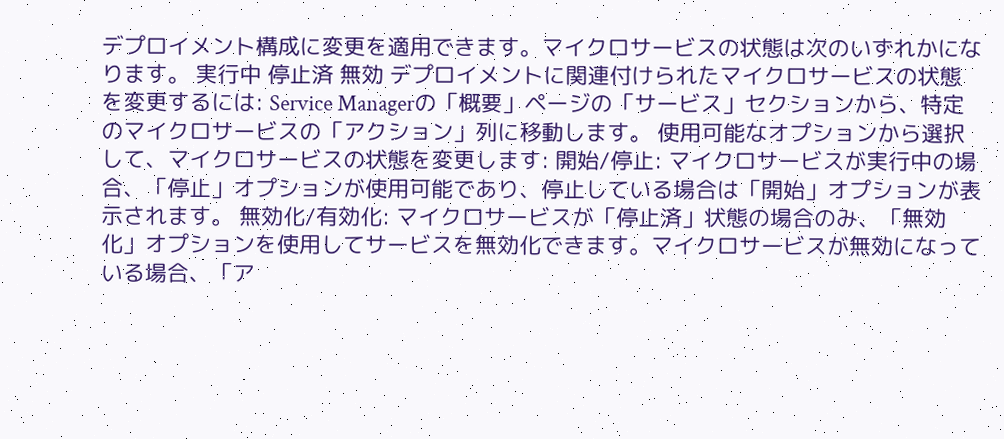デプロイメント構成に変更を適用できます。マイクロサービスの状態は次のいずれかになります。 実行中 停止済 無効 デプロイメントに関連付けられたマイクロサービスの状態を変更するには: Service Managerの「概要」ページの「サービス」セクションから、特定のマイクロサービスの「アクション」列に移動します。 使用可能なオプションから選択して、マイクロサービスの状態を変更します: 開始/停止: マイクロサービスが実行中の場合、「停止」オプションが使用可能であり、停止している場合は「開始」オプションが表示されます。 無効化/有効化: マイクロサービスが「停止済」状態の場合のみ、「無効化」オプションを使用してサービスを無効化できます。マイクロサービスが無効になっている場合、「ア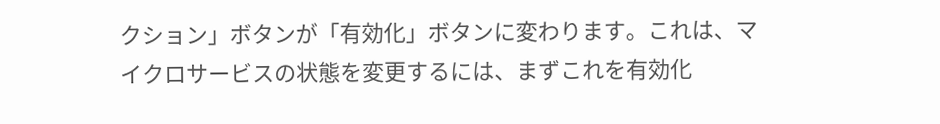クション」ボタンが「有効化」ボタンに変わります。これは、マイクロサービスの状態を変更するには、まずこれを有効化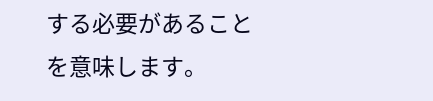する必要があることを意味します。